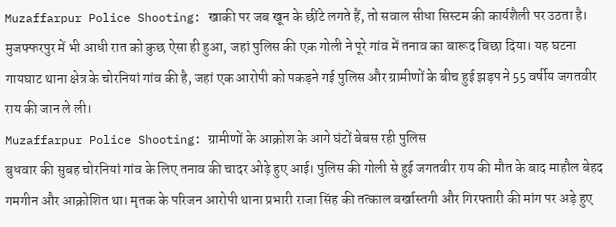Muzaffarpur Police Shooting: खाकी पर जब खून के छींटे लगते हैं, तो सवाल सीधा सिस्टम की कार्यशैली पर उठता है। मुजफ्फरपुर में भी आधी रात को कुछ ऐसा ही हुआ, जहां पुलिस की एक गोली ने पूरे गांव में तनाव का बारूद बिछा दिया। यह घटना गायघाट थाना क्षेत्र के चोरनियां गांव की है, जहां एक आरोपी को पकड़ने गई पुलिस और ग्रामीणों के बीच हुई झड़प ने 55 वर्षीय जगतवीर राय की जान ले ली।
Muzaffarpur Police Shooting: ग्रामीणों के आक्रोश के आगे घंटों बेबस रही पुलिस
बुधवार की सुबह चोरनियां गांव के लिए तनाव की चादर ओढ़े हुए आई। पुलिस की गोली से हुई जगतवीर राय की मौत के बाद माहौल बेहद गमगीन और आक्रोशित था। मृतक के परिजन आरोपी थाना प्रभारी राजा सिंह की तत्काल बर्खास्तगी और गिरफ्तारी की मांग पर अड़े हुए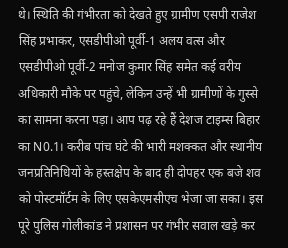थे। स्थिति की गंभीरता को देखते हुए ग्रामीण एसपी राजेश सिंह प्रभाकर, एसडीपीओ पूर्वी-1 अलय वत्स और एसडीपीओ पूर्वी-2 मनोज कुमार सिंह समेत कई वरीय अधिकारी मौके पर पहुंचे, लेकिन उन्हें भी ग्रामीणों के गुस्से का सामना करना पड़ा। आप पढ़ रहे हैं देशज टाइम्स बिहार का N0.1। करीब पांच घंटे की भारी मशक्कत और स्थानीय जनप्रतिनिधियों के हस्तक्षेप के बाद ही दोपहर एक बजे शव को पोस्टमॉर्टम के लिए एसकेएमसीएच भेजा जा सका। इस पूरे पुलिस गोलीकांड ने प्रशासन पर गंभीर सवाल खड़े कर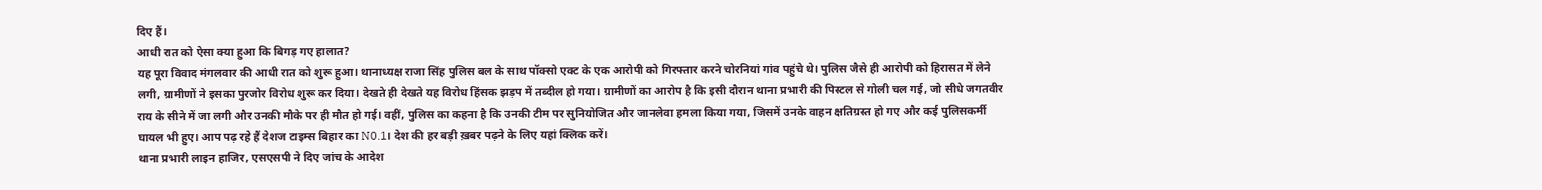दिए हैं।
आधी रात को ऐसा क्या हुआ कि बिगड़ गए हालात?
यह पूरा विवाद मंगलवार की आधी रात को शुरू हुआ। थानाध्यक्ष राजा सिंह पुलिस बल के साथ पॉक्सो एक्ट के एक आरोपी को गिरफ्तार करने चोरनियां गांव पहुंचे थे। पुलिस जैसे ही आरोपी को हिरासत में लेने लगी, ग्रामीणों ने इसका पुरजोर विरोध शुरू कर दिया। देखते ही देखते यह विरोध हिंसक झड़प में तब्दील हो गया। ग्रामीणों का आरोप है कि इसी दौरान थाना प्रभारी की पिस्टल से गोली चल गई, जो सीधे जगतवीर राय के सीने में जा लगी और उनकी मौके पर ही मौत हो गई। वहीं, पुलिस का कहना है कि उनकी टीम पर सुनियोजित और जानलेवा हमला किया गया, जिसमें उनके वाहन क्षतिग्रस्त हो गए और कई पुलिसकर्मी घायल भी हुए। आप पढ़ रहे हैं देशज टाइम्स बिहार का N0.1। देश की हर बड़ी ख़बर पढ़ने के लिए यहां क्लिक करें।
थाना प्रभारी लाइन हाजिर, एसएसपी ने दिए जांच के आदेश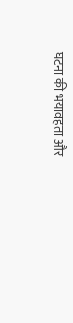घटना की भयावहता और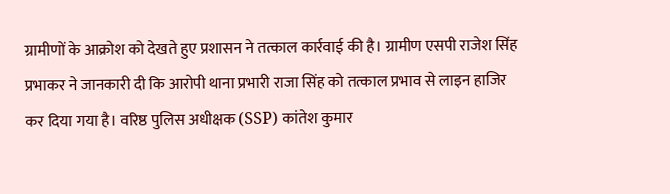ग्रामीणों के आक्रोश को देखते हुए प्रशासन ने तत्काल कार्रवाई की है। ग्रामीण एसपी राजेश सिंह प्रभाकर ने जानकारी दी कि आरोपी थाना प्रभारी राजा सिंह को तत्काल प्रभाव से लाइन हाजिर कर दिया गया है। वरिष्ठ पुलिस अधीक्षक (SSP) कांतेश कुमार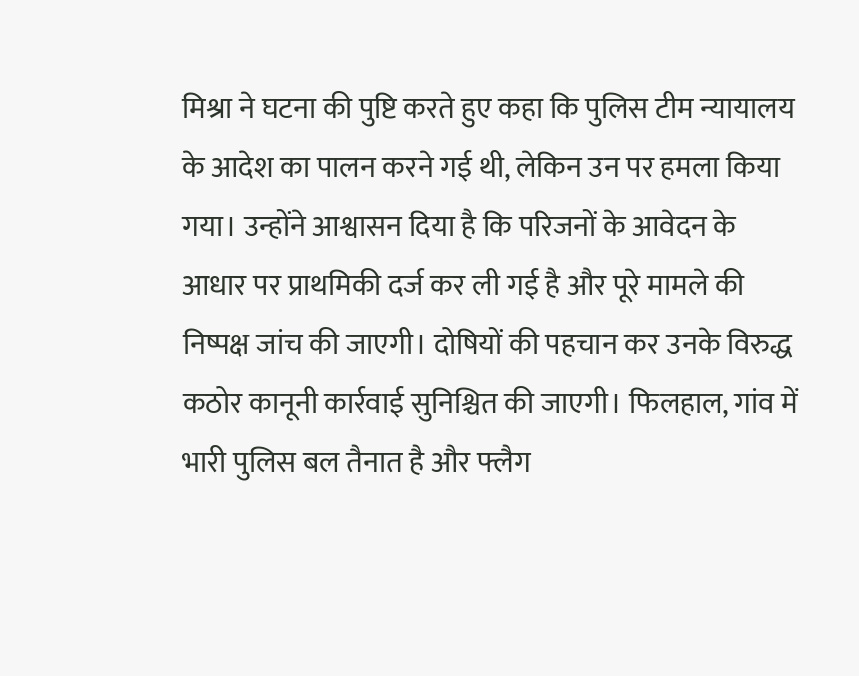मिश्रा ने घटना की पुष्टि करते हुए कहा कि पुलिस टीम न्यायालय के आदेश का पालन करने गई थी, लेकिन उन पर हमला किया गया। उन्होंने आश्वासन दिया है कि परिजनों के आवेदन के आधार पर प्राथमिकी दर्ज कर ली गई है और पूरे मामले की निष्पक्ष जांच की जाएगी। दोषियों की पहचान कर उनके विरुद्ध कठोर कानूनी कार्रवाई सुनिश्चित की जाएगी। फिलहाल, गांव में भारी पुलिस बल तैनात है और फ्लैग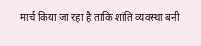मार्च किया जा रहा है ताकि शांति व्यवस्था बनी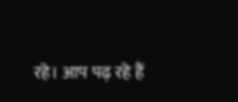रहे। आप पढ़ रहे हैं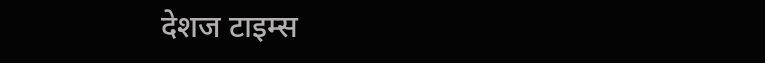देशज टाइम्स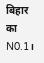बिहार का N0.1।